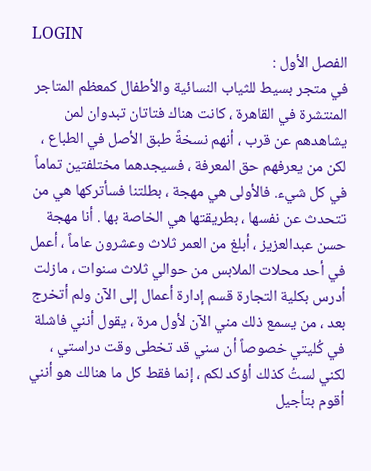LOGIN
الفصل الأول :
في متجر بسيط للثياب النسائية والأطفال كمعظم المتاجر المنتشرة في القاهرة ، كانت هناك فتاتان تبدوان لمن يشاهدهم عن قرب ، أنهم نسخةً طبق الأصل في الطباع ، لكن من يعرفهم حق المعرفة ، فسيجدهما مختلفتين تماماً في كل شيء. فالأولى هي مهجة ، بطلتنا فسأتركها هي من تتحدث عن نفسها ، بطريقتها هي الخاصة بها . أنا مهجة حسن عبدالعزيز ، أبلغ من العمر ثلاث وعشرون عاماً ، أعمل في أحد محلات الملابس من حوالي ثلاث سنوات ، مازلت أدرس بكلية التجارة قسم إدارة أعمال إلى الآن ولم أتخرج بعد ، من يسمع ذلك مني الآن لأول مرة ، يقول أنني فاشلة في كُليتي خصوصاً أن سني قد تخطى وقت دراستي ، لكني لستُ كذلك أؤكد لكم ، إنما فقط كل ما هنالك هو أنني أقوم بتأجيل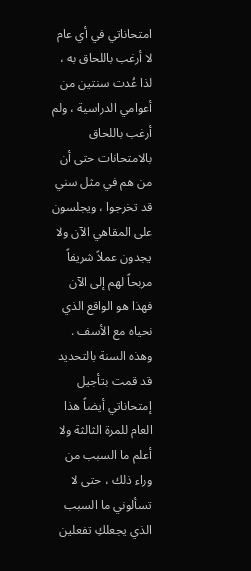امتحاناتي في أي عام لا أرغب باللحاق به ، لذا عُدت سنتين من أعوامي الدراسية ، ولم أرغب باللحاق بالامتحانات حتى أن من هم في مثل سني قد تخرجوا ، ويجلسون على المقاهي الآن ولا يجدون عملاً شريفاً مربحاً لهم إلى الآن فهذا هو الواقع الذي نحياه مع الأسف . وهذه السنة بالتحديد قد قمت بتأجيل إمتحاناتي أيضاً هذا العام للمرة الثالثة ولا أعلم ما السبب من وراء ذلك ، حتى لا تسألوني ما السبب الذي يجعلكِ تفعلين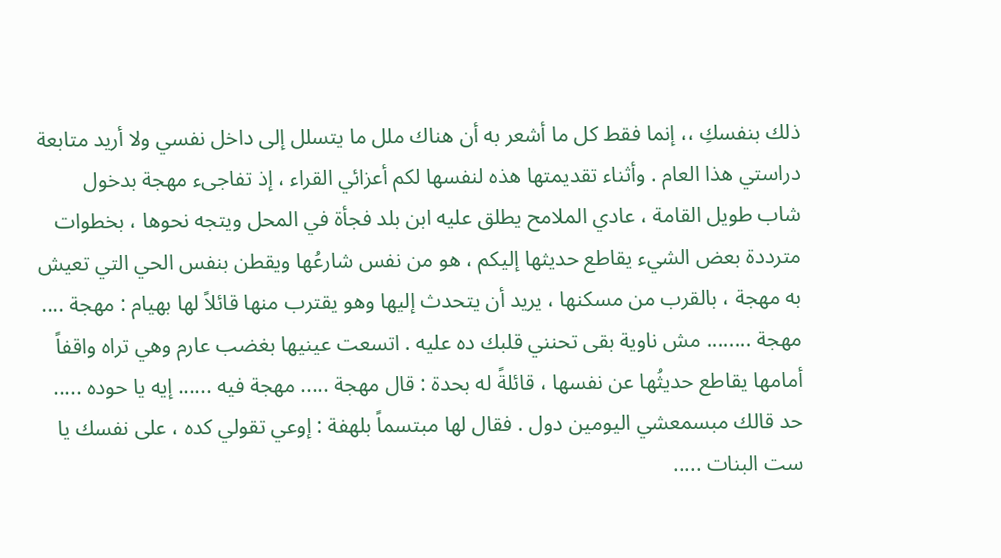ذلك بنفسكِ ،، إنما فقط كل ما أشعر به أن هناك ملل ما يتسلل إلى داخل نفسي ولا أريد متابعة دراستي هذا العام . وأثناء تقديمتها هذه لنفسها لكم أعزائي القراء ، إذ تفاجىء مهجة بدخول شاب طويل القامة ، عادي الملامح يطلق عليه ابن بلد فجأة في المحل ويتجه نحوها ، بخطوات مترددة بعض الشيء يقاطع حديثها إليكم ، هو من نفس شارعُها ويقطن بنفس الحي التي تعيش به مهجة ، بالقرب من مسكنها ، يريد أن يتحدث إليها وهو يقترب منها قائلاً لها بهيام : مهجة .... مهجة ........ مش ناوية بقى تحنني قلبك ده عليه . اتسعت عينيها بغضب عارم وهي تراه واقفاً أمامها يقاطع حديثُها عن نفسها ، قائلةً له بحدة : قال مهجة ..... مهجة فيه ...... إيه يا حوده ..... حد قالك مبسمعشي اليومين دول . فقال لها مبتسماً بلهفة : إوعي تقولي كده ، على نفسك يا ست البنات .....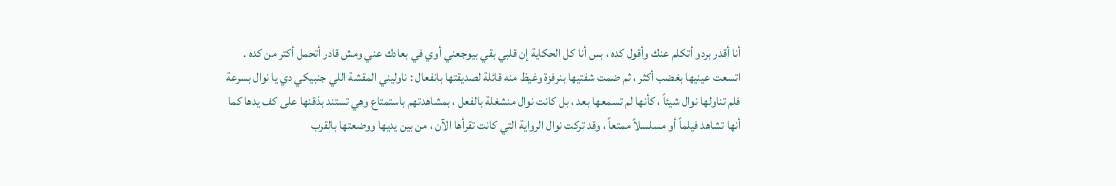أنا أقدر بردو أتكلم عنك وأقول كده ، بس أنا كل الحكاية إن قلبي بقي بيوجعني أوي في بعادك عني ومش قادر أتحمل أكتر من كده . اتسعت عينيها بغضب أكثر ، ثم ضمت شفتيها بنرفزة وغيظ منه قائلة لصديقتها بانفعال : ناوليني المقشة اللي جنبيكي دي يا نوال بسرعة فلم تناولها نوال شيئاً ، كأنها لم تسمعها بعد ، بل كانت نوال منشغلة بالفعل ، بمشاهدتهم باستمتاع وهي تستند بذقنها على كف يدها كما أنها تشاهد فيلماً أو مسلسلاً ممتعاً ، وقد تركت نوال الرواية التي كانت تقرأها الآن ، من بين يديها ووضعتها بالقرب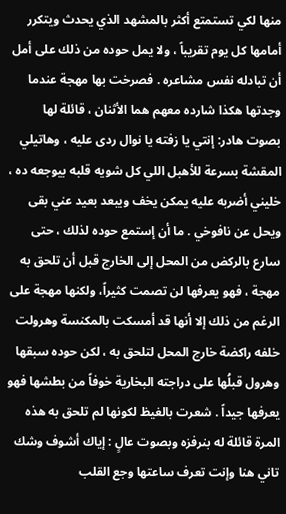منها لكي تستمتع أكثر بالمشهد الذي يحدث ويتكرر أمامها كل يوم تقريباً ، ولا يمل حوده من ذلك على أمل أن تبادله نفس مشاعره . فصرخت بها مهجة عندما وجدتها هكذا شارده معهم هما الأثنان ، قائلة لها بصوت هادر: إنتي يا زفته يا نوال ردى عليه ، وهاتيلي المقشة بسرعة للأهبل اللي كل شويه قلبه بيوجعه ده ، خليني أضربه عليه يمكن يخف ويبعد بعيد عني بقى ويحل عن نافوخي . ما أن إستمع حوده لذلك ، حتى سارع بالركض من المحل إلى الخارج قبل أن تلحق به مهجة ، فهو يعرفها لن تصمت كثيراً، ولكنها مهجة على الرغم من ذلك إلا أنها قد أمسكت بالمكنسة وهرولت خلفه راكضة خارج المحل لتلحق به ، لكن حوده سبقها وهرول قبلُها على دراجته البخارية خوفاً من بطشها فهو يعرفها جيداً . شعرت بالغيظ لكونها لم تلحق به هذه المرة قائلة له بنرفزه وبصوت عالٍ : إياك أشوف وشك تاني هنا وإنت تعرف ساعتها وجع القلب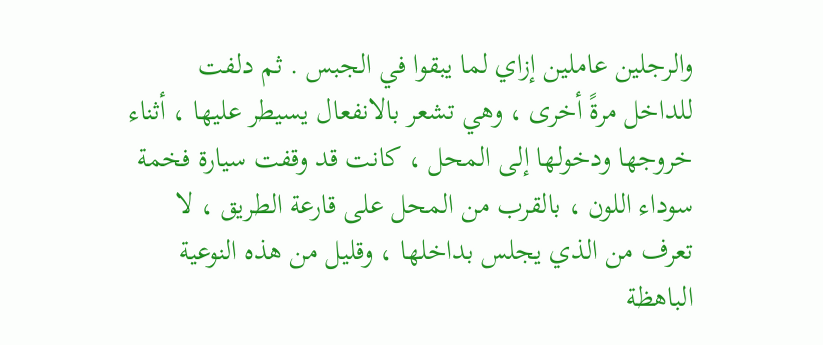والرجلين عاملين إزاي لما يبقوا في الجبس . ثم دلفت للداخل مرةً أخرى ، وهي تشعر بالانفعال يسيطر عليها ، أثناء خروجها ودخولها إلى المحل ، كانت قد وقفت سيارة فخمة سوداء اللون ، بالقرب من المحل على قارعة الطريق ، لا تعرف من الذي يجلس بداخلها ، وقليل من هذه النوعية الباهظة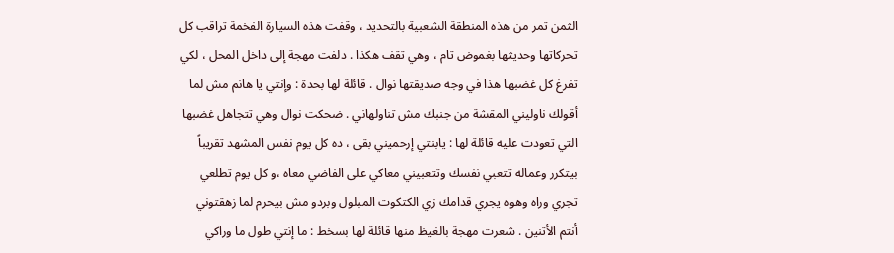الثمن تمر من هذه المنطقة الشعبية بالتحديد ، وقفت هذه السيارة الفخمة تراقب كل تحركاتها وحديثها بغموض تام ، وهي تقف هكذا . دلفت مهجة إلى داخل المحل ، لكي تفرغ كل غضبها هذا في وجه صديقتها نوال . قائلة لها بحدة : وإنتي يا هانم مش لما أقولك ناوليني المقشة من جنبك مش تناولهاني . ضحكت نوال وهي تتجاهل غضبها التي تعودت عليه قائلة لها : يابنتي إرحميني بقى ، ده كل يوم نفس المشهد تقريباً بيتكرر وعماله تتعبي نفسك وتتعبيني معاكي على الفاضي معاه ،و كل يوم تطلعي تجري وراه وهوه يجري قدامك زي الكتكوت المبلول وبردو مش بيحرم لما زهقتوني أنتم الأتنين . شعرت مهجة بالغيظ منها قائلة لها بسخط : ما إنتي طول ما وراكي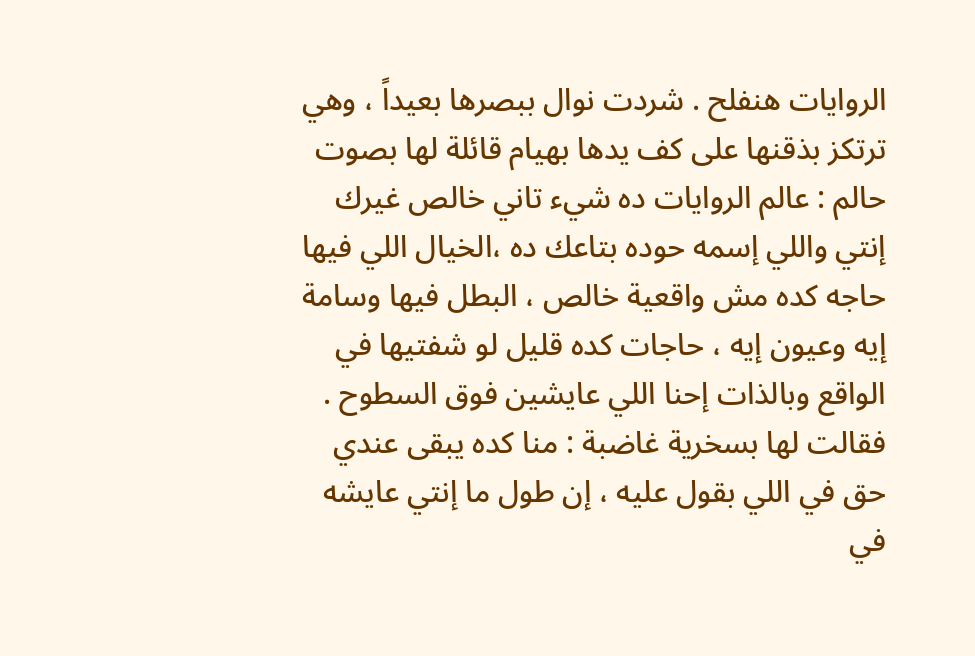الروايات هنفلح . شردت نوال ببصرها بعيداً ، وهي ترتكز بذقنها على كف يدها بهيام قائلة لها بصوت حالم : عالم الروايات ده شيء تاني خالص غيرك إنتي واللي إسمه حوده بتاعك ده ،الخيال اللي فيها حاجه كده مش واقعية خالص ، البطل فيها وسامة إيه وعيون إيه ، حاجات كده قليل لو شفتيها في الواقع وبالذات إحنا اللي عايشين فوق السطوح . فقالت لها بسخرية غاضبة : منا كده يبقى عندي حق في اللي بقول عليه ، إن طول ما إنتي عايشه في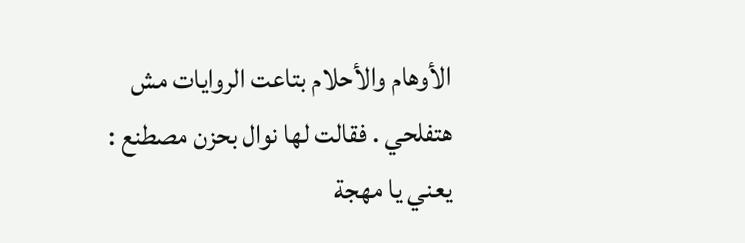الأوهام والأحلام بتاعت الروايات مش هتفلحي . فقالت لها نوال بحزن مصطنع : يعني يا مهجة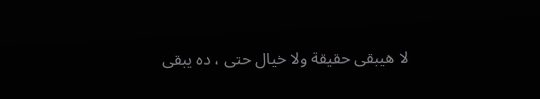لا هيبقى حقيقة ولا خيال حتى ، ده يبقى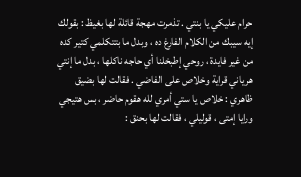حرام عليكي يا بنتي . تذمرت مهجة قائلة لها بغيظ : بقولك إيه سيبك من الكلام الفارغ ده ، وبدل ما بتتكلمي كتير كده من غير فايدة ، روحي إطبخلنا أي حاجه ناكلها ، بدل ما إنتي هرياني قراية وخلاص على الفاضي . فقالت لها بضيق ظاهري : خلاص يا ستي أمري لله هقوم حاضر ، بس هتيجي ورايا إمتى ، قوليلي ، فقالت لها بحنق :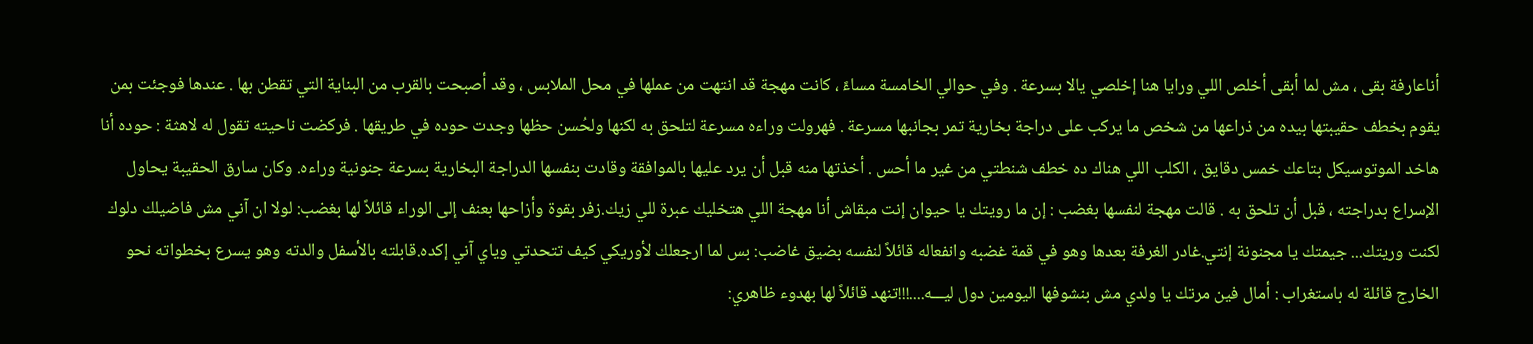أناعارفة بقى ، مش لما أبقى أخلص اللي ورايا هنا إخلصي يالا بسرعة . وفي حوالي الخامسة مساءً ، كانت مهجة قد انتهت من عملها في محل الملابس ، وقد أصبحت بالقرب من البناية التي تقطن بها . عندها فوجئت بمن يقوم بخطف حقيبتها بيده من ذراعها من شخص ما يركب على دراجة بخارية تمر بجانبها مسرعة . فهرولت وراءه مسرعة لتلحق به لكنها ولحُسن حظها وجدت حوده في طريقها . فركضت ناحيته تقول له لاهثة : حوده أنا هاخد الموتوسيكل بتاعك خمس دقايق ، الكلب اللي هناك ده خطف شنطتي من غير ما أحس . أخذتها منه قبل أن يرد عليها بالموافقة وقادت بنفسها الدراجة البخارية بسرعة جنونية وراءه. وكان سارق الحقيبة يحاول الإسراع بدراجته ، قبل أن تلحق به . قالت مهجة لنفسها بغضب : إن ما رويتك يا حيوان إنت مبقاش أنا مهجة اللي هتخليك عبرة للي زيك.زفر بقوة وأزاحها بعنف إلى الوراء قائلاً لها بغضب: لولا ان آني مش فاضيلك دلوك لكنت وريتك... جيمتك يا مجنونة إنتي.غادر الغرفة بعدها وهو في قمة غضبه وانفعاله قائلاً لنفسه بضيق غاضب: بس لما ارجعلك لأوريكي كيف تتحدتي وياي آني إكده.قابلته بالأسفل والدته وهو يسرع بخطواته نحو الخارج قائلة له باستغراب : أمال فين مرتك يا ولدي مش بنشوفها اليومين دول ليـــه....!!!تنهد قائلاً لها بهدوء ظاهري: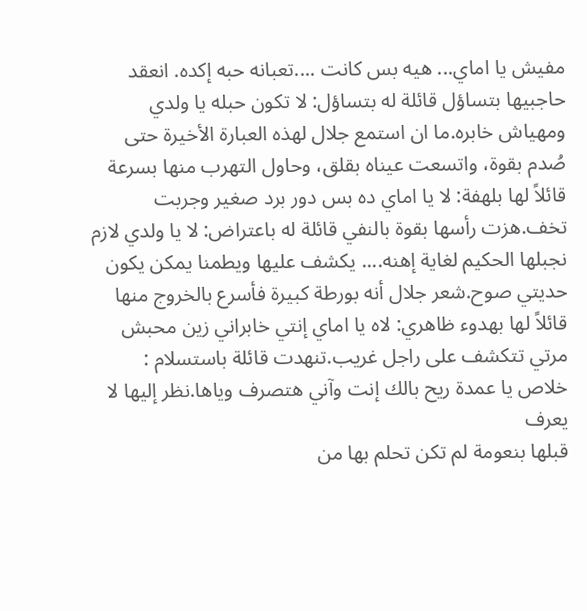مفيش يا اماي... هيه بس كانت ....تعبانه حبه إكده. انعقد حاجبيها بتساؤل قائلة له بتساؤل: لا تكون حبله يا ولدي ومهياش خابره.ما ان استمع جلال لهذه العبارة الأخيرة حتى صُدم بقوة، واتسعت عيناه بقلق، وحاول التهرب منها بسرعة قائلاً لها بلهفة: لا يا اماي ده بس دور برد صغير وجربت تخف.هزت رأسها بقوة بالنفي قائلة له باعتراض: لا يا ولدي لازم نجبلها الحكيم لغاية إهنه.... يكشف عليها ويطمنا يمكن يكون حديتي صوح.شعر جلال أنه بورطة كبيرة فأسرع بالخروج منها قائلاً لها بهدوء ظاهري: لاه يا اماي إنتي خابراني زين محبش مرتي تتكشف على راجل غريب.تنهدت قائلة باستسلام : خلاص يا عمدة ريح بالك إنت وآني هتصرف وياها.نظر إليها لا يعرف
قبلها بنعومة لم تكن تحلم بها من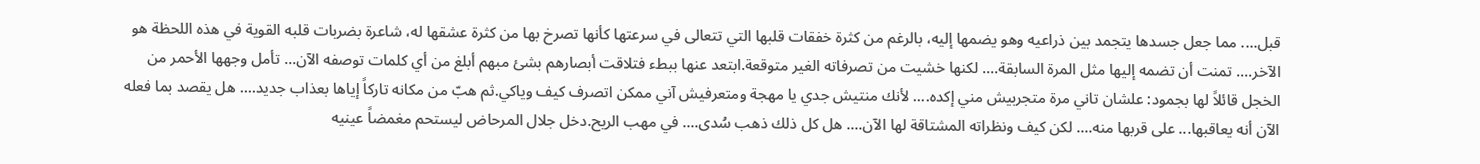قبل.... مما جعل جسدها يتجمد بين ذراعيه وهو يضمها إليه، بالرغم من كثرة خفقات قلبها التي تتعالى في سرعتها كأنها تصرخ بها من كثرة عشقها له، شاعرة بضربات قلبه القوية في هذه اللحظة هو الآخر.... تمنت أن تضمه إليها مثل المرة السابقة.... لكنها خشيت من تصرفاته الغير متوقعة.ابتعد عنها ببطء فتلاقت أبصارهم بشئ مبهم أبلغ من أي كلمات توصفه الآن... تأمل وجهها الأحمر من الخجل قائلاً لها بجمود: علشان تاني مرة متجربيش مني إكده.... لأنك منتيش جدي يا مهجة ومتعرفيش آني ممكن اتصرف كيف وياكي.ثم هبّ من مكانه تاركاً إياها بعذاب جديد.... هل يقصد بما فعله الآن أنه يعاقبها... على قربها منه.... لكن كيف ونظراته المشتاقة لها الآن.... هل كل ذلك ذهب سُدى.... في مهب الريح.دخل جلال المرحاض ليستحم مغمضاً عينيه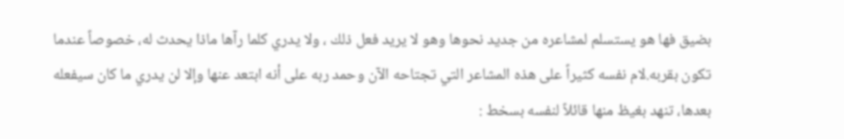بضيق فها هو يستسلم لمشاعره من جديد نحوها وهو لا يريد فعل ذلك ، ولا يدري كلما رآها ماذا يحدث له، خصوصاً عندما تكون بقربه.لام نفسه كثيراً على هذه المشاعر التي تجتاحه الآن وحمد ربه على أنه ابتعد عنها وإلا لن يدري ما كان سيفعله بعدها، تنهد بغيظ منها قائلاً لنفسه بسخط :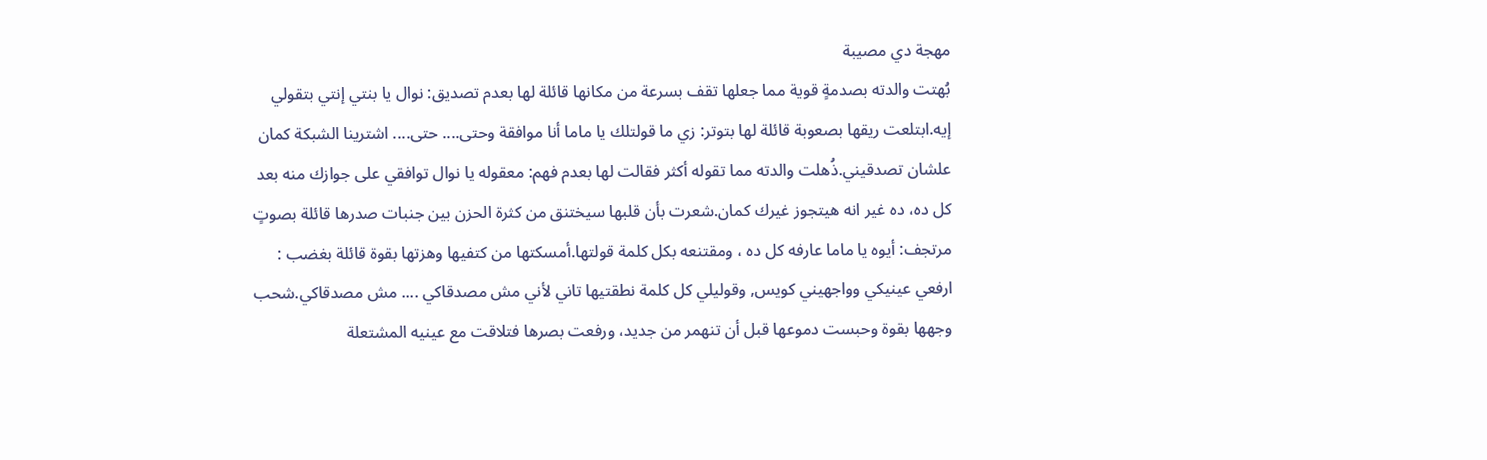مهجة دي مصيبة
بُهتت والدته بصدمةٍ قوية مما جعلها تقف بسرعة من مكانها قائلة لها بعدم تصديق: نوال يا بنتي إنتي بتقولي إيه.ابتلعت ريقها بصعوبة قائلة لها بتوتر: زي ما قولتلك يا ماما أنا موافقة وحتى.... حتى.... اشترينا الشبكة كمان علشان تصدقيني.ذُهلت والدته مما تقوله أكثر فقالت لها بعدم فهم: معقوله يا نوال توافقي على جوازك منه بعد كل ده، ده غير انه هيتجوز غيرك كمان.شعرت بأن قلبها سيختنق من كثرة الحزن بين جنبات صدرها قائلة بصوتٍ مرتجف: أيوه يا ماما عارفه كل ده ، ومقتنعه بكل كلمة قولتها.أمسكتها من كتفيها وهزتها بقوة قائلة بغضب : ارفعي عينيكي وواجهيني كويس, وقوليلي كل كلمة نطقتيها تاني لأني مش مصدقاكي .... مش مصدقاكي.شحب وجهها بقوة وحبست دموعها قبل أن تنهمر من جديد، ورفعت بصرها فتلاقت مع عينيه المشتعلة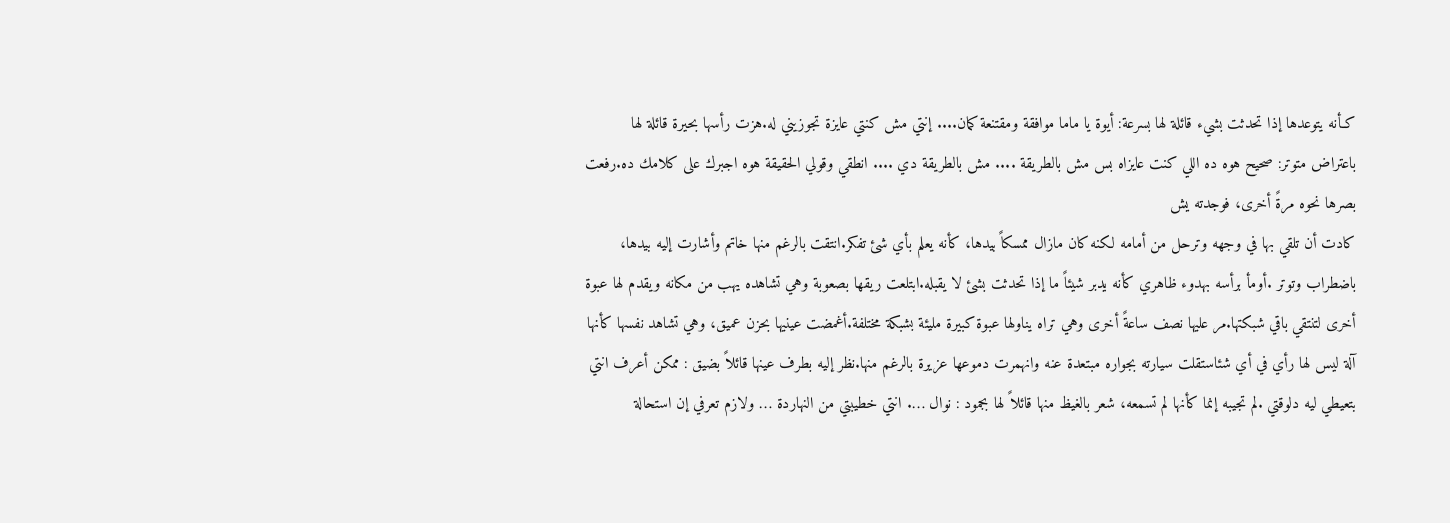كـأنه يتوعدها إذا تحدثت بشيء قائلة لها بسرعة: أيوة يا ماما موافقة ومقتنعة كمان.... إنتي مش كنتي عايزة تجوزيني له.هزت رأسها بحيرة قائلة لها باعتراض متوتر: صحيح هوه ده اللي كنت عايزاه بس مش بالطريقة .... مش بالطريقة دي .... انطقي وقولي الحقيقة هوه اجبرك على كلامك ده.رفعت بصرها نحوه مرةً أخرى، فوجدته يش
كادت أن تلقي بها في وجهه وترحل من أمامه لكنه كان مازال ممسكاً بيدها، كأنه يعلم بأي شئ تفكر.انتقت بالرغم منها خاتم وأشارت إليه بيدها، باضطراب وتوتر .أومأ برأسه بهدوء ظاهري كأنه يدبر شيئاً ما إذا تحدثت بشئ لا يقبله.ابتلعت ريقها بصعوبة وهي تشاهده يهب من مكانه ويقدم لها عبوة أخرى لتنتقي باقي شبكتها.مر عليها نصف ساعةً أخرى وهي تراه يناولها عبوة كبيرة مليئة بشبكة مختلفة.أغمضت عينيها بحزن عميق، وهي تشاهد نفسها كأنها آلة ليس لها رأي في أي شئاستقلت سيارته بجواره مبتعدة عنه وانهمرت دموعها عزيرة بالرغم منها.نظر إليه بطرف عينها قائلاً بضيق : ممكن أعرف انتي بتعيطي ليه دلوقتي .لم تجيبه إنما كأنها لم تسمعه، شعر بالغيظ منها قائلاً لها بجمود : نوال …. انتي خطيبتي من النهاردة … ولازم تعرفي إن استحالة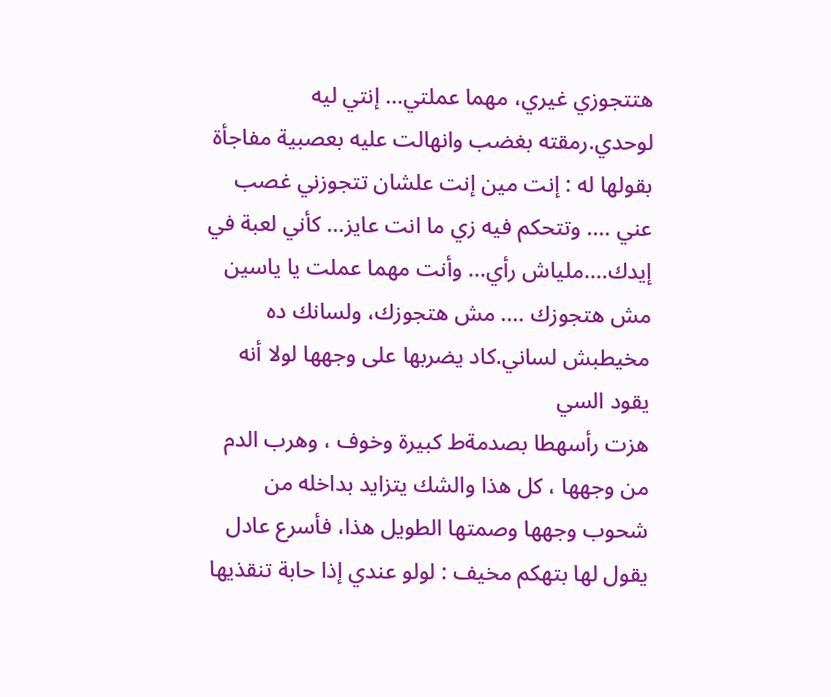هتتجوزي غيري، مهما عملتي… إنتي ليه لوحدي.رمقته بغضب وانهالت عليه بعصبية مفاجأة بقولها له : إنت مين إنت علشان تتجوزني غصب عني …. وتتحكم فيه زي ما انت عايز… كأني لعبة في إيدك….ملياش رأي... وأنت مهما عملت يا ياسين مش هتجوزك …. مش هتجوزك، ولسانك ده مخيطبش لساني.كاد يضربها على وجهها لولا أنه يقود السي
هزت رأسهطا بصدمةط كبيرة وخوف ، وهرب الدم من وجهها ، كل هذا والشك يتزايد بداخله من شحوب وجهها وصمتها الطويل هذا، فأسرع عادل يقول لها بتهكم مخيف : لولو عندي إذا حابة تنقذيها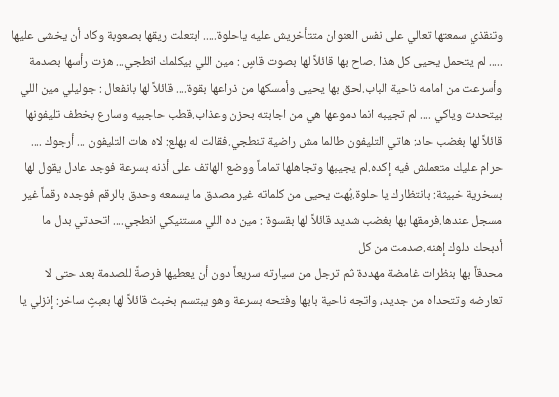وتنقذي سمعتها تعالي على نفس العنوان متتأخريش عليه ياحلوة..... ابتعلت ريقها بصعوبة وكاد أن يخشى عليها ..... لم يتحمل يحيى كل هذا .صاح بها قائلاً لها بصوت قاسٍ : مين اللي بيكلمك انطجي... هزت رأسها بصدمة وأسرعت من امامه ناحية الباب.لحق بها يحيى وأمسكها من ذراعها بقوة.... قائلاً لها بانفعال : جوليلي مين اللي بيتحدت وياكي .... لم تجيبه انما دموعها هي من اجابته بحزن وعذاب.قطب حاجبيه وسارع بخطف تليفونها قائلاً لها بغضب حاد: هاتي التليفون طالما مش راضية تنطجي.فقالت له بهلع: لاه هات التليفون ... أرجوك .... حرام عليك متعملش فيه إكده.لم يجيبها وتجاهلها تماماً ووضع الهاتف على أذنه بسرعة فوجد عادل يقول لها بسخرية خبيثة: بانتظارك يا حلوة.بُهت يحيى من كلماته غير مصدق ما يسمعه وحدق بالرقم فوجده رقماً غير مسجل عندها.فرمقها بها بغضب شديد قائلاً لها بقسوة : مين ده اللي مستنيكي انطجي.... اتحدتي بدل ما أدبحك دلوك إهنه.صدمت من كل
محدقاً بها بنظرات غامضة مهددة ثم ترجل من سيارته سريعاً دون أن يعطيها فرصةً للصدمة بعد حتى لا تعارضه وتتحداه من جديد، واتجه ناحية بابها وفتحه بسرعة وهو يبتسم بخبث قائلاً لها بعبثٍ ساخر: إنزلي يا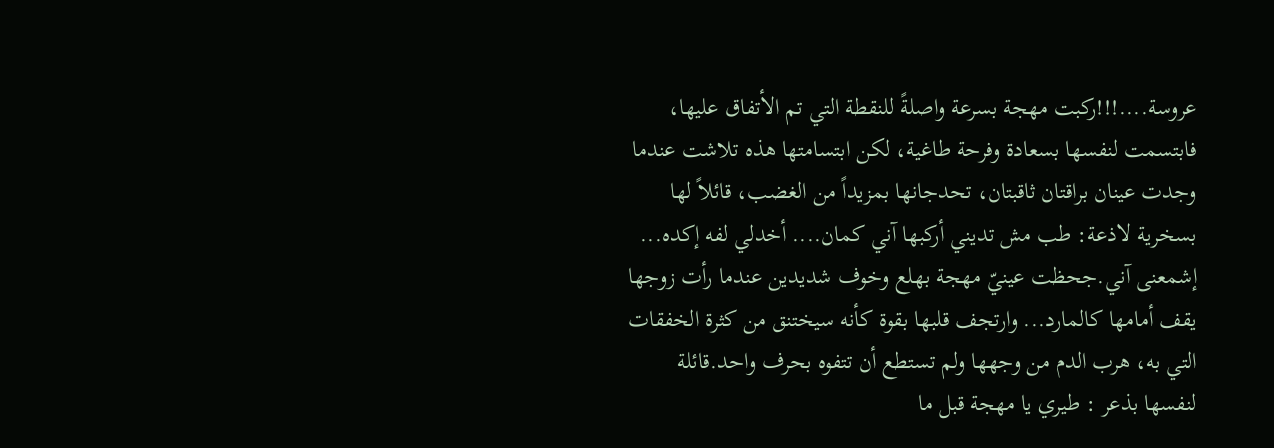عروسة....!!!ركبت مهجة بسرعة واصلةً للنقطة التي تم الأتفاق عليها، فابتسمت لنفسها بسعادة وفرحة طاغية، لكن ابتسامتها هذه تلاشت عندما وجدت عينان براقتان ثاقبتان، تحدجانها بمزيداً من الغضب، قائلاً لها بسخرية لاذعة: طب مش تديني أركبها آني كمان.... أخدلي لفه إكده... إشمعنى آني.جحظت عينيّ مهجة بهلع وخوف شديدين عندما رأت زوجها يقف أمامها كالمارد... وارتجف قلبها بقوة كأنه سيختنق من كثرة الخفقات التي به، هرب الدم من وجهها ولم تستطع أن تتفوه بحرف واحد.قائلة لنفسها بذعر : طيري يا مهجة قبل ما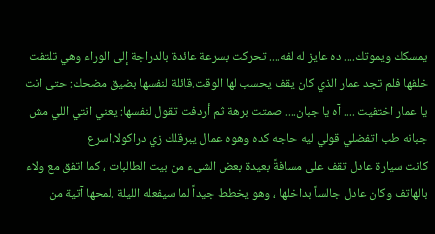يمسكك ويموتك.... ده عايز له لفه.... تحركت بسرعة عائدة بالدراجة إلى الوراء وهي تلتفت خلفها فلم تجد عمار الذي كان يقف يحسب لها الوقت.قائلة لنفسها بضيق مضحك: حتى انت يا عمار اختفيت .... آه يا جبان.... صمتت برهة ثم أردفت تقول لنفسها: يعني انتي اللي مش جبانه طب اتفضلي قولي ليه حاجه كده وهوه عمال يبرقلك زي دراكولا.اسرع
كانت سيارة عادل تقف على مسافةً بعيدة بعض الشىء من بيت الطالبات ، كما اتفق مع ولاء بالهاتف وكان عادل جالساً بداخلها ، وهو يخطط جيداً لما سيفعله الليلة .لمحها آتية من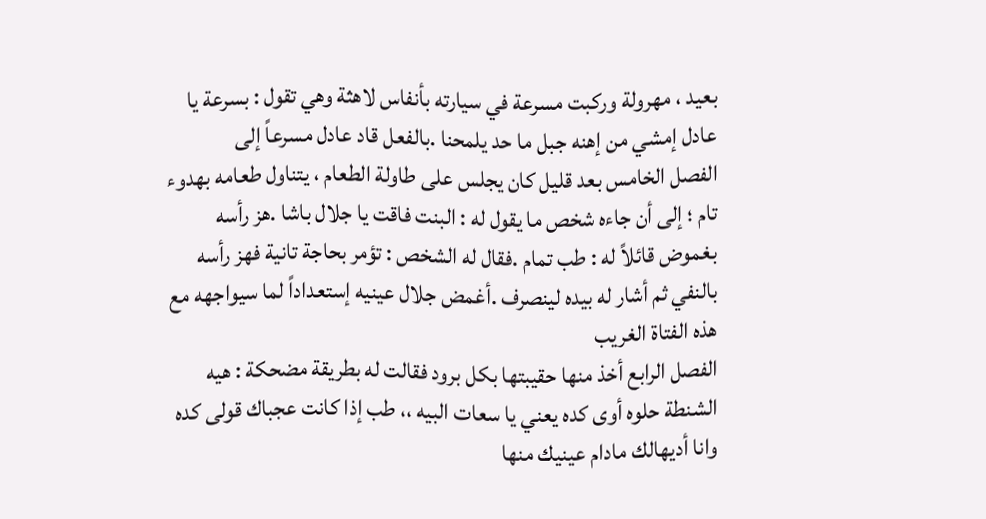بعيد ، مهرولة وركبت مسرعة في سيارته بأنفاس لاهثة وهي تقول : بسرعة يا عادل إمشي من إهنه جبل ما حد يلمحنا .بالفعل قاد عادل مسرعاً إلى
الفصل الخامس بعد قليل كان يجلس على طاولة الطعام ، يتناول طعامه بهدوء تام ؛ إلى أن جاءه شخص ما يقول له : البنت فاقت يا جلال باشا .هز رأسه بغموض قائلاً له : طب تمام .فقال له الشخص : تؤمر بحاجة تانية فهز رأسه بالنفي ثم أشار له بيده لينصرف .أغمض جلال عينيه إستعداداً لما سيواجهه مع هذه الفتاة الغريب
الفصل الرابع أخذ منها حقيبتها بكل برود فقالت له بطريقة مضحكة : هيه الشنطة حلوه أوى كده يعني يا سعات البيه ،، طب إذا كانت عجباك قولى كده وانا أديهالك مادام عينيك منها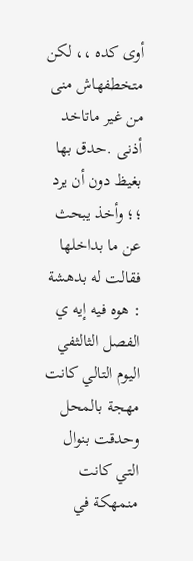أوى كده ،، لكن متخطفهاش منى من غير ماتاخد أذنى .حدق بها بغيظ دون أن يرد ؛؛ وأخذ يبحث عن ما بداخلها فقالت له بدهشة : هوه فيه إيه ي
الفصل الثالثفي اليوم التالي كانت مهجة بالمحل وحدقت بنوال التي كانت منمهكة في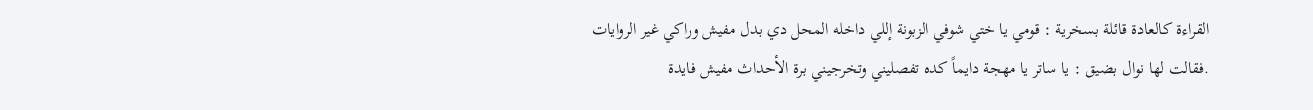القراءة كالعادة قائلة بسخرية : قومي يا ختي شوفي الزبونة إللي داخله المحل دي بدل مفيش وراكي غير الروايات .فقالت لها نوال بضيق : يا ساتر يا مهجة دايماً كده تفصليني وتخرجيني برة الأحداث مفيش فايدة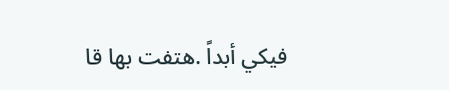فيكي أبداً .هتفت بها قا